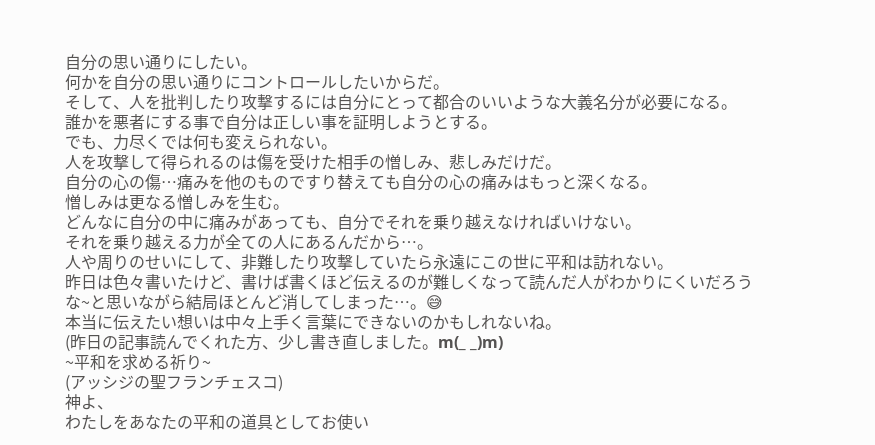自分の思い通りにしたい。
何かを自分の思い通りにコントロールしたいからだ。
そして、人を批判したり攻撃するには自分にとって都合のいいような大義名分が必要になる。
誰かを悪者にする事で自分は正しい事を証明しようとする。
でも、力尽くでは何も変えられない。
人を攻撃して得られるのは傷を受けた相手の憎しみ、悲しみだけだ。
自分の心の傷…痛みを他のものですり替えても自分の心の痛みはもっと深くなる。
憎しみは更なる憎しみを生む。
どんなに自分の中に痛みがあっても、自分でそれを乗り越えなければいけない。
それを乗り越える力が全ての人にあるんだから…。
人や周りのせいにして、非難したり攻撃していたら永遠にこの世に平和は訪れない。
昨日は色々書いたけど、書けば書くほど伝えるのが難しくなって読んだ人がわかりにくいだろうな~と思いながら結局ほとんど消してしまった…。😅
本当に伝えたい想いは中々上手く言葉にできないのかもしれないね。
(昨日の記事読んでくれた方、少し書き直しました。m(_ _)m)
~平和を求める祈り~
(アッシジの聖フランチェスコ)
神よ、
わたしをあなたの平和の道具としてお使い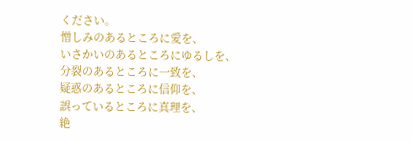ください。
憎しみのあるところに愛を、
いさかいのあるところにゆるしを、
分裂のあるところに一致を、
疑惑のあるところに信仰を、
誤っているところに真理を、
絶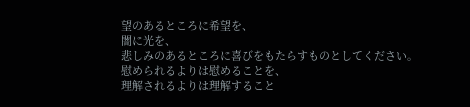望のあるところに希望を、
闇に光を、
悲しみのあるところに喜びをもたらすものとしてください。
慰められるよりは慰めることを、
理解されるよりは理解すること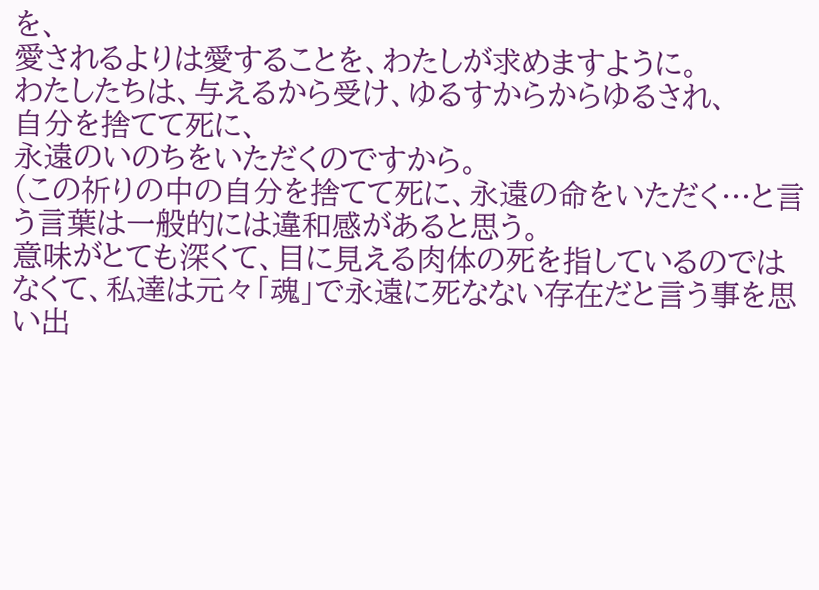を、
愛されるよりは愛することを、わたしが求めますように。
わたしたちは、与えるから受け、ゆるすからからゆるされ、
自分を捨てて死に、
永遠のいのちをいただくのですから。
(この祈りの中の自分を捨てて死に、永遠の命をいただく…と言う言葉は一般的には違和感があると思う。
意味がとても深くて、目に見える肉体の死を指しているのではなくて、私達は元々「魂」で永遠に死なない存在だと言う事を思い出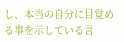し、本当の自分に目覚める事を示している言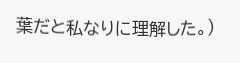葉だと私なりに理解した。)